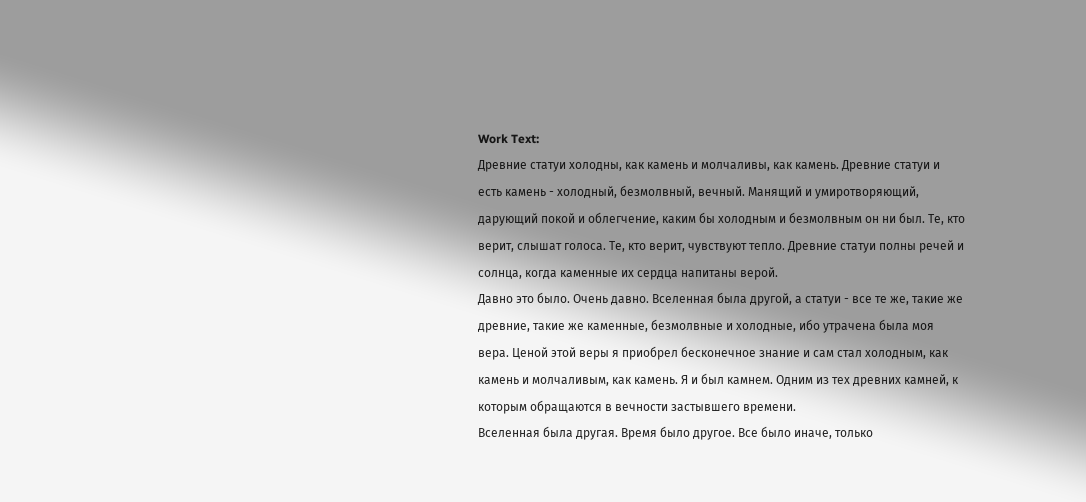Work Text:
Древние статуи холодны, как камень и молчаливы, как камень. Древние статуи и есть камень - холодный, безмолвный, вечный. Манящий и умиротворяющий, дарующий покой и облегчение, каким бы холодным и безмолвным он ни был. Те, кто верит, слышат голоса. Те, кто верит, чувствуют тепло. Древние статуи полны речей и солнца, когда каменные их сердца напитаны верой.
Давно это было. Очень давно. Вселенная была другой, а статуи - все те же, такие же древние, такие же каменные, безмолвные и холодные, ибо утрачена была моя вера. Ценой этой веры я приобрел бесконечное знание и сам стал холодным, как камень и молчаливым, как камень. Я и был камнем. Одним из тех древних камней, к которым обращаются в вечности застывшего времени.
Вселенная была другая. Время было другое. Все было иначе, только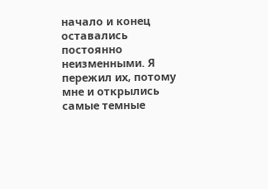начало и конец оставались постоянно неизменными. Я пережил их, потому мне и открылись самые темные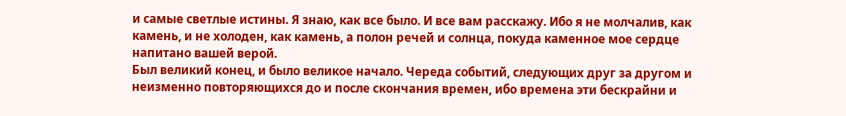и самые светлые истины. Я знаю, как все было. И все вам расскажу. Ибо я не молчалив, как камень, и не холоден, как камень, а полон речей и солнца, покуда каменное мое сердце напитано вашей верой.
Был великий конец, и было великое начало. Череда событий, следующих друг за другом и неизменно повторяющихся до и после скончания времен, ибо времена эти бескрайни и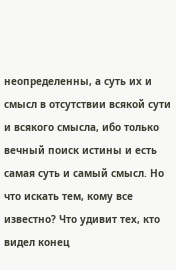неопределенны, а суть их и смысл в отсутствии всякой сути и всякого смысла, ибо только вечный поиск истины и есть самая суть и самый смысл. Но что искать тем, кому все известно? Что удивит тех, кто видел конец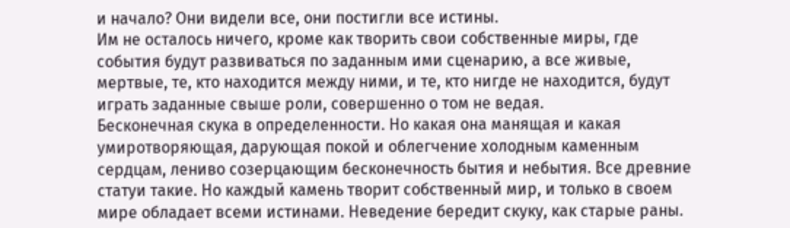и начало? Они видели все, они постигли все истины.
Им не осталось ничего, кроме как творить свои собственные миры, где события будут развиваться по заданным ими сценарию, а все живые, мертвые, те, кто находится между ними, и те, кто нигде не находится, будут играть заданные свыше роли, совершенно о том не ведая.
Бесконечная скука в определенности. Но какая она манящая и какая умиротворяющая, дарующая покой и облегчение холодным каменным сердцам, лениво созерцающим бесконечность бытия и небытия. Все древние статуи такие. Но каждый камень творит собственный мир, и только в своем мире обладает всеми истинами. Неведение бередит скуку, как старые раны.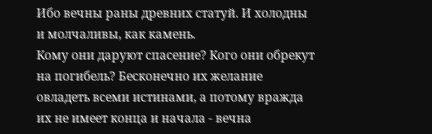Ибо вечны раны древних статуй. И холодны и молчаливы, как камень.
Кому они даруют спасение? Кого они обрекут на погибель? Бесконечно их желание овладеть всеми истинами, а потому вражда их не имеет конца и начала - вечна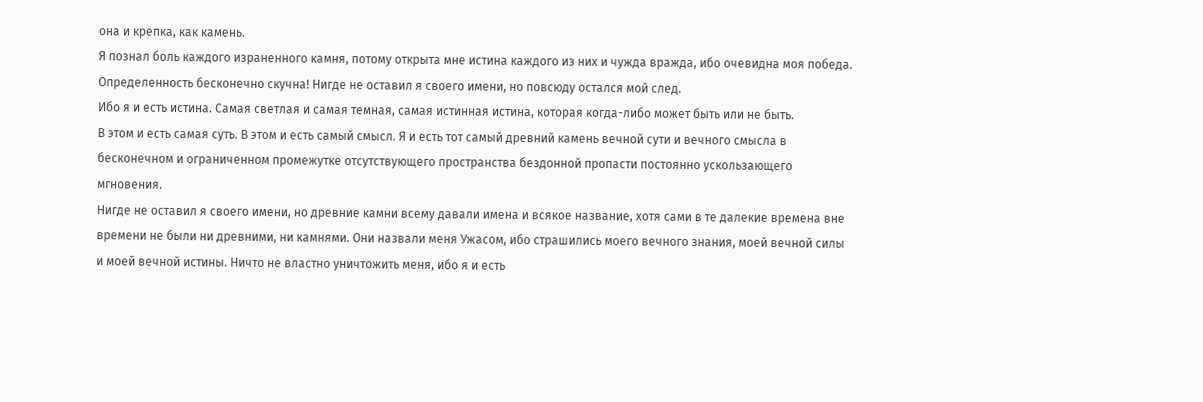она и крепка, как камень.
Я познал боль каждого израненного камня, потому открыта мне истина каждого из них и чужда вражда, ибо очевидна моя победа. Определенность бесконечно скучна! Нигде не оставил я своего имени, но повсюду остался мой след.
Ибо я и есть истина. Самая светлая и самая темная, самая истинная истина, которая когда-либо может быть или не быть.
В этом и есть самая суть. В этом и есть самый смысл. Я и есть тот самый древний камень вечной сути и вечного смысла в бесконечном и ограниченном промежутке отсутствующего пространства бездонной пропасти постоянно ускользающего мгновения.
Нигде не оставил я своего имени, но древние камни всему давали имена и всякое название, хотя сами в те далекие времена вне времени не были ни древними, ни камнями. Они назвали меня Ужасом, ибо страшились моего вечного знания, моей вечной силы и моей вечной истины. Ничто не властно уничтожить меня, ибо я и есть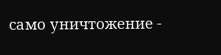само уничтожение -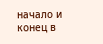начало и конец в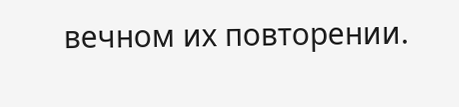вечном их повторении.